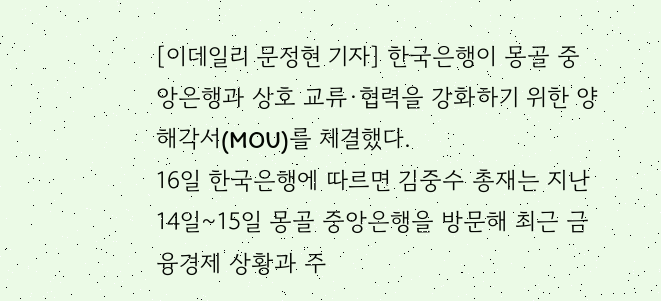[이데일리 문정현 기자] 한국은행이 몽골 중앙은행과 상호 교류·협력을 강화하기 위한 양해각서(MOU)를 체결했다.
16일 한국은행에 따르면 김중수 총재는 지난 14일~15일 몽골 중앙은행을 방문해 최근 금융경제 상황과 주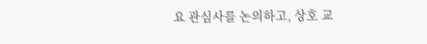요 관심사를 논의하고, 상호 교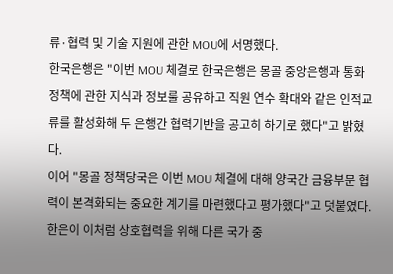류·협력 및 기술 지원에 관한 MOU에 서명했다.
한국은행은 "이번 MOU 체결로 한국은행은 몽골 중앙은행과 통화정책에 관한 지식과 정보룰 공유하고 직원 연수 확대와 같은 인적교류를 활성화해 두 은행간 협력기반을 공고히 하기로 했다"고 밝혔다.
이어 "몽골 정책당국은 이번 MOU 체결에 대해 양국간 금융부문 협력이 본격화되는 중요한 계기를 마련했다고 평가했다"고 덧붙였다.
한은이 이처럼 상호협력을 위해 다른 국가 중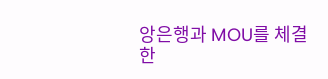앙은행과 MOU를 체결한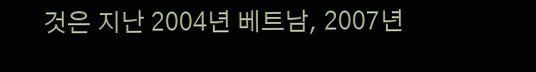것은 지난 2004년 베트남, 2007년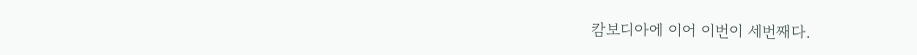캄보디아에 이어 이번이 세번째다.